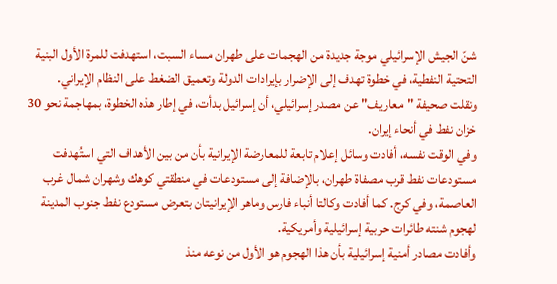شنّ الجيش الإسرائيلي موجة جديدة من الهجمات على طهران مساء السبت، استهدفت للمرة الأول البنية التحتية النفطية، في خطوة تهدف إلى الإضرار بإيرادات الدولة وتعميق الضغط على النظام الإيراني.
ونقلت صحيفة "معاريف" عن مصدر إسرائيلي، أن إسرائيل بدأت، في إطار هذه الخطوة، بمهاجمة نحو 30 خزان نفط في أنحاء إيران.
وفي الوقت نفسه، أفادت وسائل إعلام تابعة للمعارضة الإيرانية بأن من بين الأهداف التي استُهدفت مستودعات نفط قرب مصفاة طهران، بالإضافة إلى مستودعات في منطقتي كوهك وشهران شمال غرب العاصمة، وفي كرج. كما أفادت وكالتا أنباء فارس وماهر الإيرانيتان بتعرض مستودع نفط جنوب المدينة لهجوم شنته طائرات حربية إسرائيلية وأمريكية.
وأفادت مصادر أمنية إسرائيلية بأن هذا الهجوم هو الأول من نوعه منذ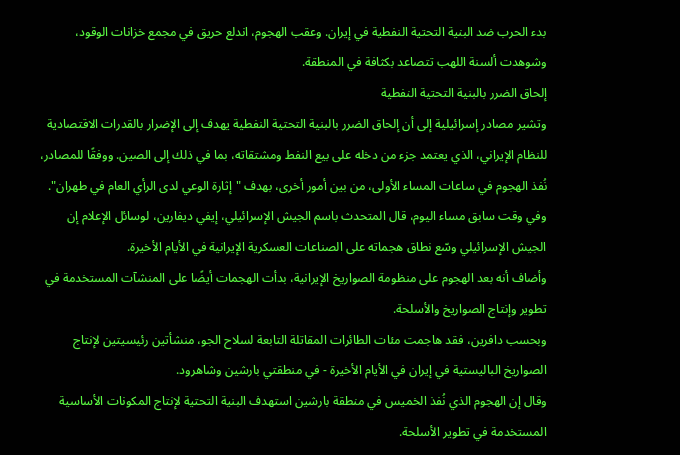بدء الحرب ضد البنية التحتية النفطية في إيران. وعقب الهجوم، اندلع حريق في مجمع خزانات الوقود، وشوهدت ألسنة اللهب تتصاعد بكثافة في المنطقة.
إلحاق الضرر بالبنية التحتية النفطية
وتشير مصادر إسرائيلية إلى أن إلحاق الضرر بالبنية التحتية النفطية يهدف إلى الإضرار بالقدرات الاقتصادية للنظام الإيراني، الذي يعتمد جزء من دخله على بيع النفط ومشتقاته، بما في ذلك إلى الصين. ووفقًا للمصادر، نُفذ الهجوم في ساعات المساء الأولى، من بين أمور أخرى، بهدف "إثارة الوعي لدى الرأي العام في طهران".
وفي وقت سابق مساء اليوم، قال المتحدث باسم الجيش الإسرائيلي، إيفي ديفارين، لوسائل الإعلام إن الجيش الإسرائيلي وسّع نطاق هجماته على الصناعات العسكرية الإيرانية في الأيام الأخيرة.
وأضاف أنه بعد الهجوم على منظومة الصواريخ الإيرانية، بدأت الهجمات أيضًا على المنشآت المستخدمة في تطوير وإنتاج الصواريخ والأسلحة.
وبحسب دافرين، فقد هاجمت مئات الطائرات المقاتلة التابعة لسلاح الجو، منشأتين رئيسيتين لإنتاج الصواريخ الباليستية في إيران في الأيام الأخيرة - في منطقتي بارشين وشاهرود.
وقال إن الهجوم الذي نُفذ الخميس في منطقة بارشين استهدف البنية التحتية لإنتاج المكونات الأساسية المستخدمة في تطوير الأسلحة.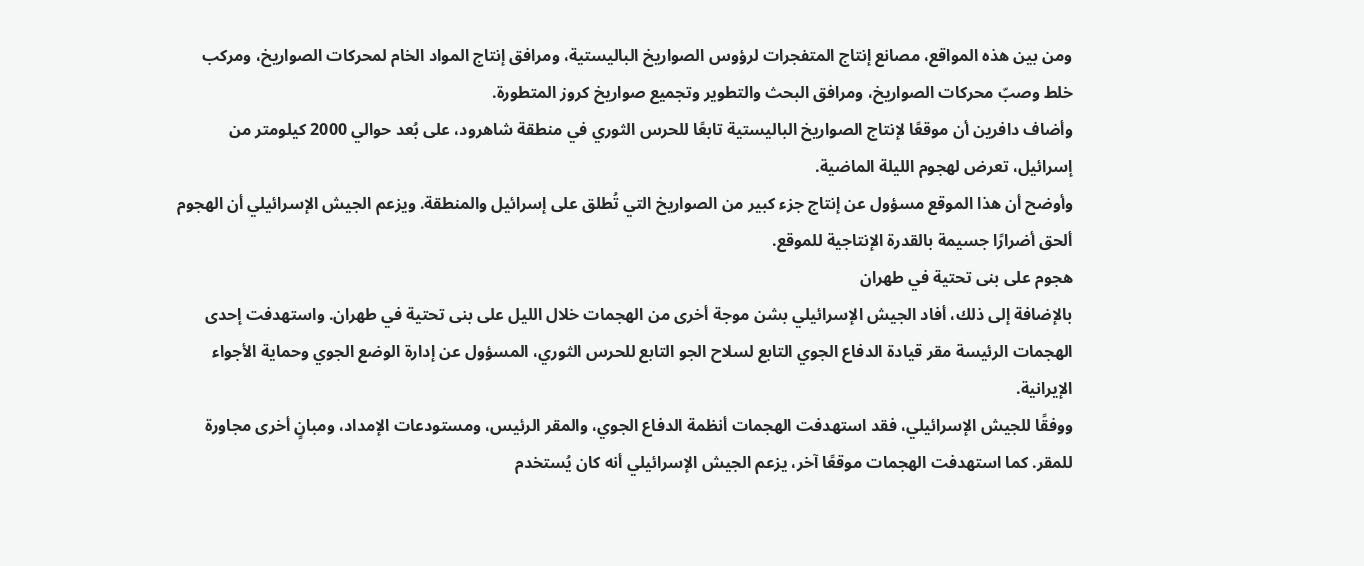ومن بين هذه المواقع، مصانع إنتاج المتفجرات لرؤوس الصواريخ الباليستية، ومرافق إنتاج المواد الخام لمحركات الصواريخ، ومركب خلط وصبّ محركات الصواريخ، ومرافق البحث والتطوير وتجميع صواريخ كروز المتطورة.
وأضاف دافرين أن موقعًا لإنتاج الصواريخ الباليستية تابعًا للحرس الثوري في منطقة شاهرود، على بُعد حوالي 2000 كيلومتر من إسرائيل، تعرض لهجوم الليلة الماضية.
وأوضح أن هذا الموقع مسؤول عن إنتاج جزء كبير من الصواريخ التي تُطلق على إسرائيل والمنطقة. ويزعم الجيش الإسرائيلي أن الهجوم ألحق أضرارًا جسيمة بالقدرة الإنتاجية للموقع.
هجوم على بنى تحتية في طهران
بالإضافة إلى ذلك، أفاد الجيش الإسرائيلي بشن موجة أخرى من الهجمات خلال الليل على بنى تحتية في طهران. واستهدفت إحدى الهجمات الرئيسة مقر قيادة الدفاع الجوي التابع لسلاح الجو التابع للحرس الثوري، المسؤول عن إدارة الوضع الجوي وحماية الأجواء الإيرانية.
ووفقًا للجيش الإسرائيلي، فقد استهدفت الهجمات أنظمة الدفاع الجوي، والمقر الرئيس، ومستودعات الإمداد، ومبانٍ أخرى مجاورة للمقر. كما استهدفت الهجمات موقعًا آخر، يزعم الجيش الإسرائيلي أنه كان يُستخدم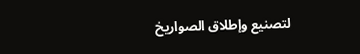لتصنيع وإطلاق الصواريخ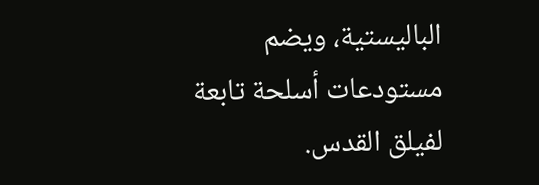الباليستية، ويضم مستودعات أسلحة تابعة لفيلق القدس.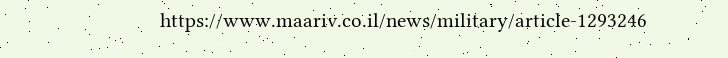https://www.maariv.co.il/news/military/article-1293246